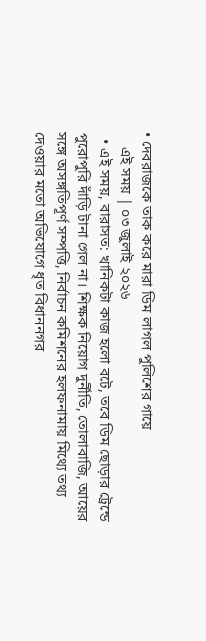• দেবরাজকে তাক করে মারা ডিম লাগল পুলিশের গায়ে
    এই সময় | ০৩ জুলাই ২০২৬
  • এই সময়, বারাসত: খানিকটা কাজ হলো বটে, তবে ডিম ছোড়ার ট্রেন্ডে পুরোপুরি দাঁড়ি টানা গেল না। শিক্ষক নিয়োগ দুর্নীতি, তোলাবাজি, আয়ের সঙ্গে অসঙ্গতিপূর্ণ সম্পত্তি, নির্বাচন কমিশনের হলফনামায় মিথ্যে তথ্য দেওয়ার মতো অভিযোগে ধৃত বিধাননগর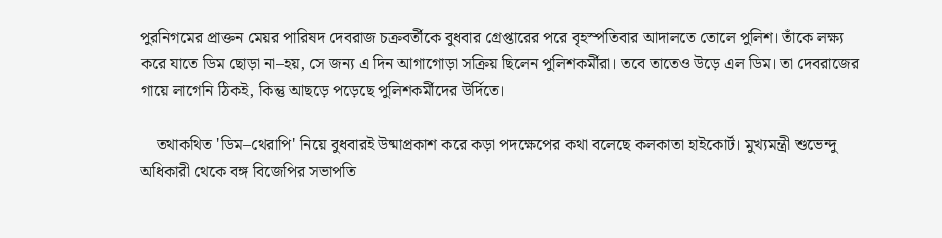পুরনিগমের প্রাক্তন মেয়র পারিষদ দেবরাজ চক্রবর্তীকে বুধবার গ্রেপ্তারের পরে বৃহস্পতিবার আদালতে তোলে পুলিশ। তাঁকে লক্ষ্য করে যাতে ডিম ছোড়া না–হয়, সে জন্য এ দিন আগাগোড়া সক্রিয় ছিলেন পুলিশকর্মীরা। তবে তাতেও উড়ে এল ডিম। তা দেবরাজের গায়ে লাগেনি ঠিকই, কিন্তু আছড়ে পড়েছে পুলিশকর্মীদের উর্দিতে।

    তথাকথিত 'ডিম–থেরাপি' নিয়ে বুধবারই উষ্মাপ্রকাশ করে কড়া পদক্ষেপের কথা বলেছে কলকাতা হাইকোর্ট। মুখ্যমন্ত্রী শুভেন্দু অধিকারী থেকে বঙ্গ বিজেপির সভাপতি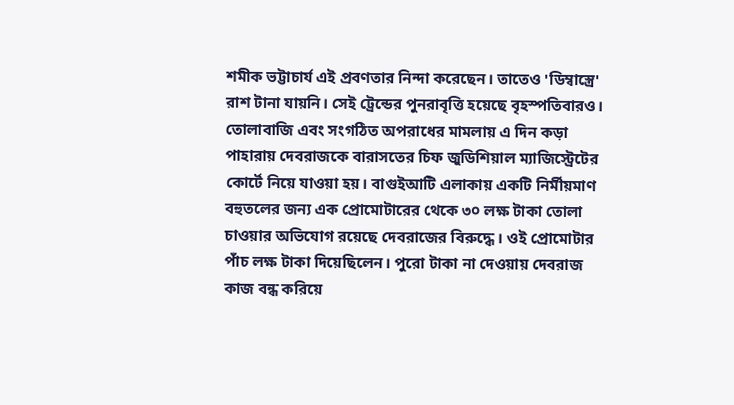শমীক ভট্টাচার্য এই প্রবণতার নিন্দা করেছেন। তাতেও 'ডিম্বাস্ত্রে' রাশ টানা যায়নি। সেই ট্রেন্ডের পুনরাবৃত্তি হয়েছে বৃহস্পতিবারও। তোলাবাজি এবং সংগঠিত অপরাধের মামলায় এ দিন কড়া পাহারায় দেবরাজকে বারাসতের চিফ জুডিশিয়াল ম্যাজিস্ট্রেটের কোর্টে নিয়ে যাওয়া হয়। বাগুইআটি এলাকায় একটি নির্মীয়মাণ বহুতলের জন্য এক প্রোমোটারের থেকে ৩০ লক্ষ টাকা তোলা চাওয়ার অভিযোগ রয়েছে দেবরাজের বিরুদ্ধে। ওই প্রোমোটার পাঁচ লক্ষ টাকা দিয়েছিলেন। পুরো টাকা না দেওয়ায় দেবরাজ কাজ বন্ধ করিয়ে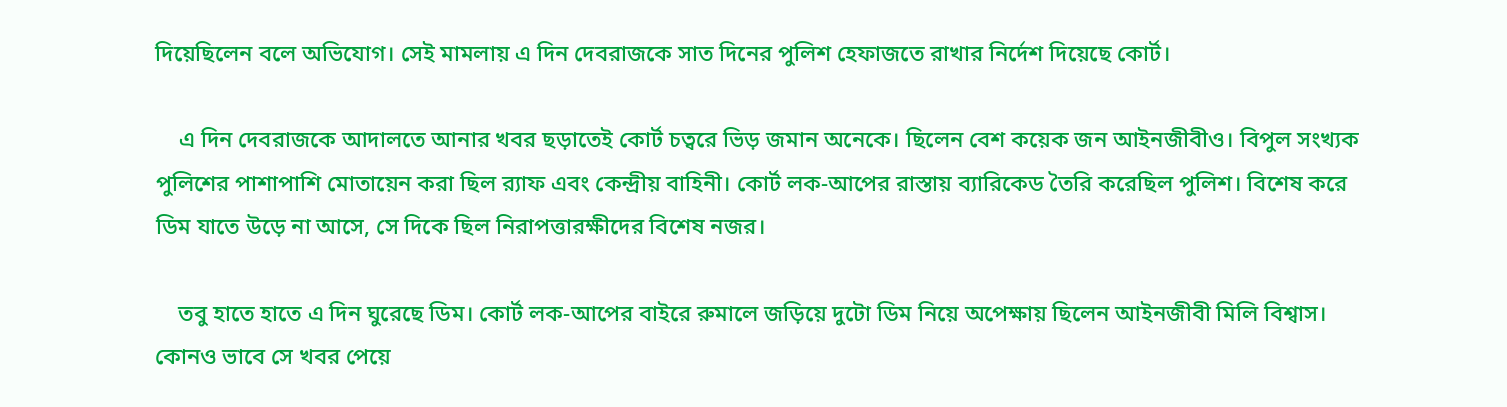দিয়েছিলেন বলে অভিযোগ। সেই মামলায় এ দিন দেবরাজকে সাত দিনের পুলিশ হেফাজতে রাখার নির্দেশ দিয়েছে কোর্ট।

    এ দিন দেবরাজকে আদালতে আনার খবর ছড়াতেই কোর্ট চত্বরে ভিড় জমান অনেকে। ছিলেন বেশ কয়েক জন আইনজীবীও। বিপুল সংখ্যক পুলিশের পাশাপাশি মোতায়েন করা ছিল র‍্যাফ এবং কেন্দ্রীয় বাহিনী। কোর্ট লক-আপের রাস্তায় ব্যারিকেড তৈরি করেছিল পুলিশ। বিশেষ করে ডিম যাতে উড়ে না আসে, সে দিকে ছিল নিরাপত্তারক্ষীদের বিশেষ নজর।

    তবু হাতে হাতে এ দিন ঘুরেছে ডিম। কোর্ট লক-আপের বাইরে রুমালে জড়িয়ে দুটো ডিম নিয়ে অপেক্ষায় ছিলেন আইনজীবী মিলি বিশ্বাস। কোনও ভাবে সে খবর পেয়ে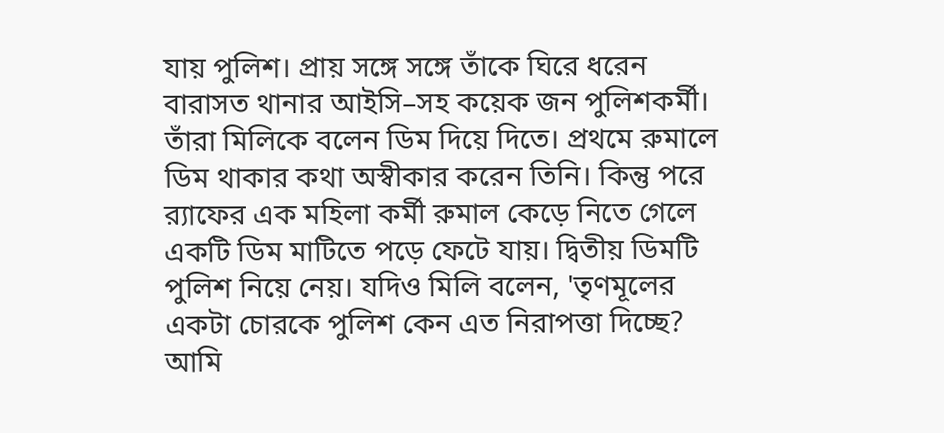যায় পুলিশ। প্রায় সঙ্গে সঙ্গে তাঁকে ঘিরে ধরেন বারাসত থানার আইসি–সহ কয়েক জন পুলিশকর্মী। তাঁরা মিলিকে বলেন ডিম দিয়ে দিতে। প্রথমে রুমালে ডিম থাকার কথা অস্বীকার করেন তিনি। কিন্তু পরে র‍্যাফের এক মহিলা কর্মী রুমাল কেড়ে নিতে গেলে একটি ডিম মাটিতে পড়ে ফেটে যায়। দ্বিতীয় ডিমটি পুলিশ নিয়ে নেয়। যদিও মিলি বলেন, 'তৃণমূলের একটা চোরকে পুলিশ কেন এত নিরাপত্তা দিচ্ছে? আমি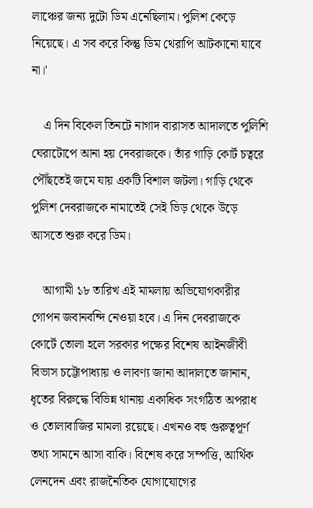লাঞ্চের জন্য দুটো ডিম এনেছিলাম। পুলিশ কেড়ে নিয়েছে। এ সব করে কিন্তু ডিম থেরাপি আটকানো যাবে না।'

    এ দিন বিকেল তিনটে নাগাদ বারাসত আদালতে পুলিশি ঘেরাটোপে আনা হয় দেবরাজকে। তাঁর গাড়ি কোর্ট চত্বরে পৌঁছতেই জমে যায় একটি বিশাল জটলা। গাড়ি থেকে পুলিশ দেবরাজকে নামাতেই সেই ভিড় থেকে উড়ে আসতে শুরু করে ডিম।

    আগামী ১৮ তারিখ এই মামলায় অভিযোগকারীর গোপন জবানবন্দি নেওয়া হবে। এ দিন দেবরাজকে কোর্টে তোলা হলে সরকার পক্ষের বিশেষ আইনজীবী বিভাস চট্টোপাধ্যায় ও লাবণ্য জানা আদালতে জানান, ধৃতের বিরুদ্ধে বিভিন্ন থানায় একাধিক সংগঠিত অপরাধ ও তোলাবাজির মামলা রয়েছে। এখনও বহু গুরুত্বপূর্ণ তথ্য সামনে আসা বাকি। বিশেষ করে সম্পত্তি, আর্থিক লেনদেন এবং রাজনৈতিক যোগাযোগের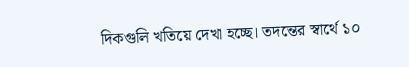দিকগুলি খতিয়ে দেখা হচ্ছে। তদন্তের স্বার্থে ১০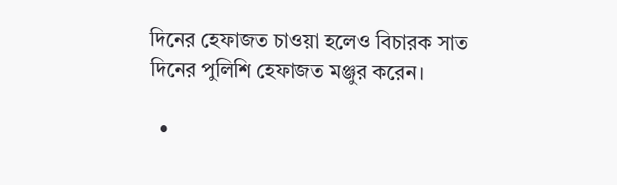দিনের হেফাজত চাওয়া হলেও বিচারক সাত দিনের পুলিশি হেফাজত মঞ্জুর করেন।

  •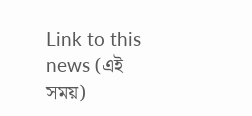Link to this news (এই সময়)